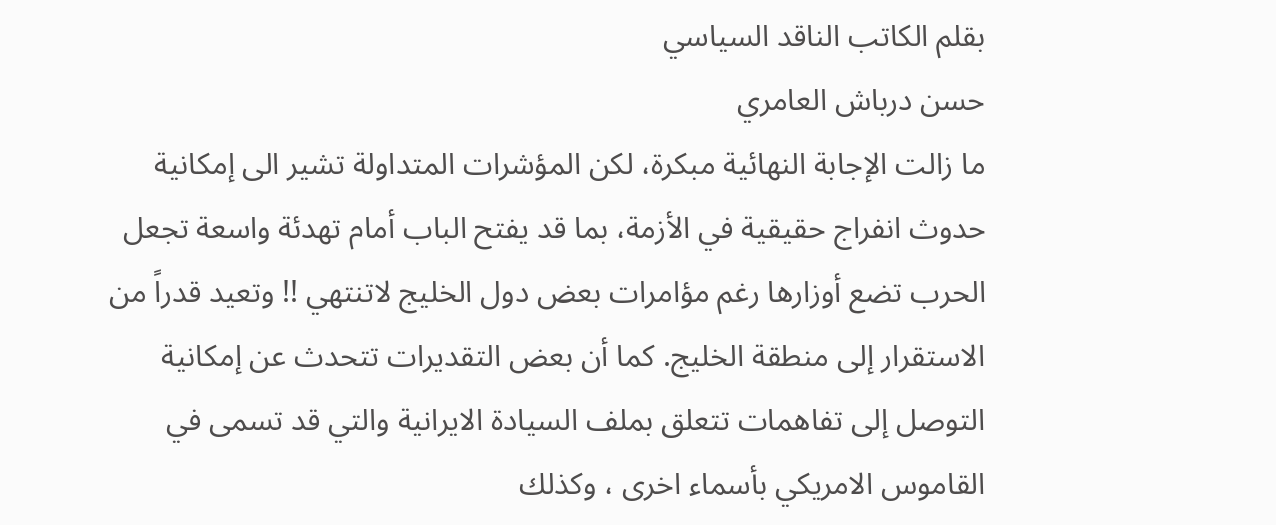بقلم الكاتب الناقد السياسي
حسن درباش العامري
ما زالت الإجابة النهائية مبكرة، لكن المؤشرات المتداولة تشير الى إمكانية حدوث انفراج حقيقية في الأزمة، بما قد يفتح الباب أمام تهدئة واسعة تجعل الحرب تضع أوزارها رغم مؤامرات بعض دول الخليج لاتنتهي !! وتعيد قدراً من الاستقرار إلى منطقة الخليج. كما أن بعض التقديرات تتحدث عن إمكانية التوصل إلى تفاهمات تتعلق بملف السيادة الايرانية والتي قد تسمى في القاموس الامريكي بأسماء اخرى ، وكذلك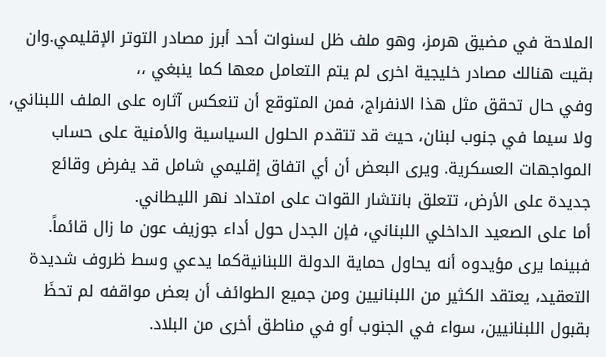الملاحة في مضيق هرمز، وهو ملف ظل لسنوات أحد أبرز مصادر التوتر الإقليمي.وان بقيت هنالك مصادر خليجية اخرى لم يتم التعامل معها كما ينبغي ،،
وفي حال تحقق مثل هذا الانفراج، فمن المتوقع أن تنعكس آثاره على الملف اللبناني، ولا سيما في جنوب لبنان، حيث قد تتقدم الحلول السياسية والأمنية على حساب المواجهات العسكرية. ويرى البعض أن أي اتفاق إقليمي شامل قد يفرض وقائع جديدة على الأرض، تتعلق بانتشار القوات على امتداد نهر الليطاني.
أما على الصعيد الداخلي اللبناني، فإن الجدل حول أداء جوزيف عون ما زال قائماً. فبينما يرى مؤيدوه أنه يحاول حماية الدولة اللبنانيةكما يدعي وسط ظروف شديدة التعقيد، يعتقد الكثير من اللبنانيين ومن جميع الطوائف أن بعض مواقفه لم تحظَ بقبول اللبنانيين، سواء في الجنوب أو في مناطق أخرى من البلاد.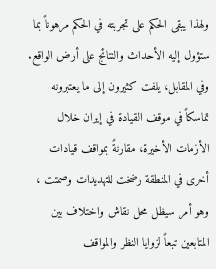ولهذا يبقى الحكم على تجربته في الحكم مرهوناً بما ستؤول إليه الأحداث والنتائج على أرض الواقع.
وفي المقابل، يلفت كثيرون إلى ما يعتبرونه تماسكاً في موقف القيادة في إيران خلال الأزمات الأخيرة، مقارنةً بمواقف قيادات أخرى في المنطقة رضخت للتهديدات وصمتت ، وهو أمر سيظل محل نقاش واختلاف بين المتابعين تبعاً لزوايا النظر والمواقف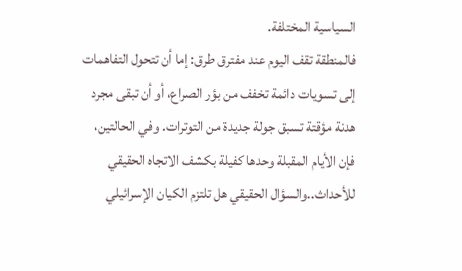السياسية المختلفة.
فالمنطقة تقف اليوم عند مفترق طرق: إما أن تتحول التفاهمات إلى تسويات دائمة تخفف من بؤر الصراع، أو أن تبقى مجرد هدنة مؤقتة تسبق جولة جديدة من التوترات. وفي الحالتين، فإن الأيام المقبلة وحدها كفيلة بكشف الاتجاه الحقيقي للأحداث..والسؤال الحقيقي هل تلتزم الكيان الإسرائيلي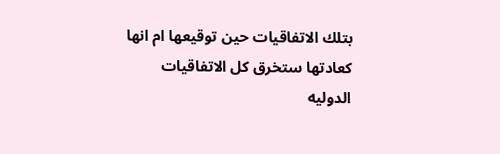بتلك الاتفاقيات حين توقيعها ام انها كعادتها ستخرق كل الاتفاقيات الدوليه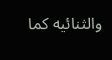والثنائيه كما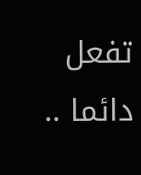تفعل دائما ..